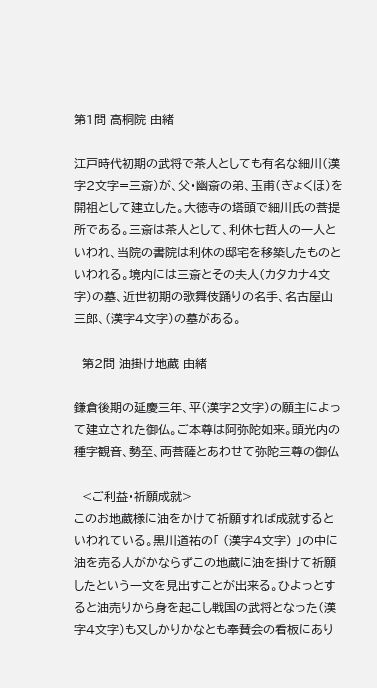第1問 高桐院 由緒

江戸時代初期の武将で茶人としても有名な細川(漢字2文字=三斎)が、父・幽斎の弟、玉甫(ぎょくほ)を開祖として建立した。大徳寺の塔頭で細川氏の菩提所である。三斎は茶人として、利休七哲人の一人といわれ、当院の書院は利休の邸宅を移築したものといわれる。境内には三斎とその夫人(カタカナ4文字)の墓、近世初期の歌舞伎踊りの名手、名古屋山三郎、(漢字4文字)の墓がある。

  第2問 油掛け地蔵 由緒

鎌倉後期の延慶三年、平(漢字2文字)の願主によって建立された御仏。ご本尊は阿弥陀如来。頭光内の種字観音、勢至、両菩薩とあわせて弥陀三尊の御仏

  <ご利益・祈願成就>
このお地蔵様に油をかけて祈願すれば成就するといわれている。黒川道祐の「 (漢字4文字) 」の中に油を売る人がかならずこの地蔵に油を掛けて祈願したという一文を見出すことが出来る。ひよっとすると油売りから身を起こし戦国の武将となった(漢字4文字)も又しかりかなとも奉賛会の看板にあり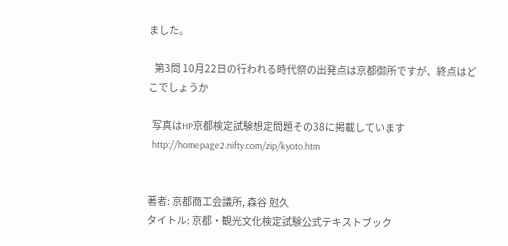ました。

   第3問 10月22日の行われる時代祭の出発点は京都御所ですが、終点はどこでしょうか

  写真はHP京都検定試験想定問題その38に掲載しています
  http://homepage2.nifty.com/zip/kyoto.htm


著者: 京都商工会議所, 森谷 尅久
タイトル: 京都・観光文化検定試験公式テキストブック